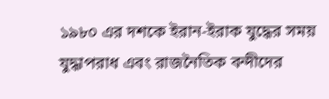১৯৮০ এর দশকে ইরান-ইরাক যুদ্ধের সময় যুদ্ধাপরাধ এবং রাজনৈতিক বন্দীদের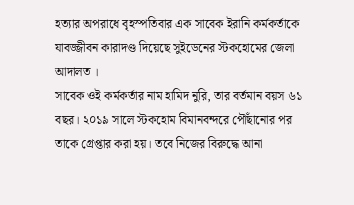হত্যার অপরাধে বৃহস্পতিবার এক সাবেক ইরানি কর্মকর্তাকে যাবজ্জীবন কারাদণ্ড দিয়েছে সুইডেনের স্টকহোমের জেলা আদালত ।
সাবেক ওই কর্মকর্তার নাম হামিদ নুরি, তার বর্তমান বয়স ৬১ বছর। ২০১৯ সালে স্টকহোম বিমানবন্দরে পৌঁছানোর পর তাকে গ্রেপ্তার করা হয়। তবে নিজের বিরুদ্ধে আনা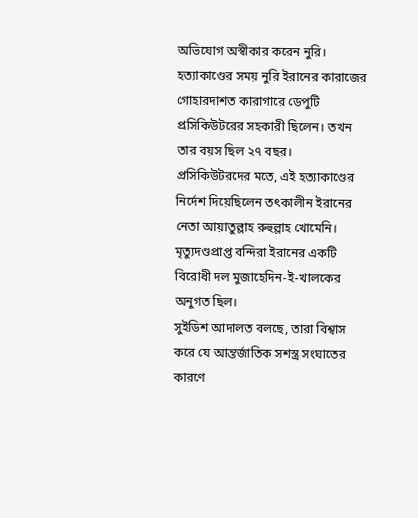অভিযোগ অস্বীকার করেন নুরি।
হত্যাকাণ্ডের সময় নুরি ইরানের কারাজের গোহারদাশত কারাগারে ডেপুটি প্রসিকিউটরের সহকারী ছিলেন। তখন তার বয়স ছিল ২৭ বছর। প্রসিকিউটরদের মতে, এই হত্যাকাণ্ডের নির্দেশ দিয়েছিলেন তৎকালীন ইরানের নেতা আয়াতুল্লাহ রুহুল্লাহ খোমেনি। মৃত্যুদণ্ডপ্রাপ্ত বন্দিরা ইরানের একটি বিরোধী দল মুজাহেদিন-ই-খালকের অনুগত ছিল।
সুইডিশ আদালত বলছে, তারা বিশ্বাস করে যে আন্তর্জাতিক সশস্ত্র সংঘাতের কারণে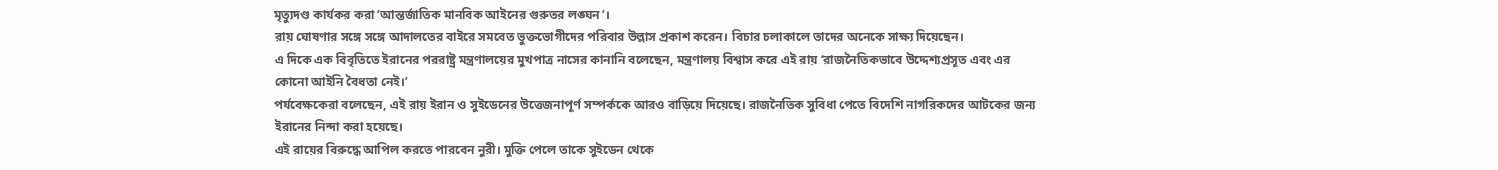মৃত্যুদণ্ড কার্যকর করা ‘আন্তর্জাতিক মানবিক আইনের গুরুতর লঙ্ঘন’।
রায় ঘোষণার সঙ্গে সঙ্গে আদালতের বাইরে সমবেত ভুক্তভোগীদের পরিবার উল্লাস প্রকাশ করেন। বিচার চলাকালে তাদের অনেকে সাক্ষ্য দিয়েছেন।
এ দিকে এক বিবৃতিতে ইরানের পররাষ্ট্র মন্ত্রণালয়ের মুখপাত্র নাসের কানানি বলেছেন, মন্ত্রণালয় বিশ্বাস করে এই রায় ‘রাজনৈতিকভাবে উদ্দেশ্যপ্রসূত এবং এর কোনো আইনি বৈধতা নেই।’
পর্যবেক্ষকেরা বলেছেন, এই রায় ইরান ও সুইডেনের উত্তেজনাপূর্ণ সম্পর্ককে আরও বাড়িয়ে দিয়েছে। রাজনৈতিক সুবিধা পেতে বিদেশি নাগরিকদের আটকের জন্য ইরানের নিন্দা করা হয়েছে।
এই রায়ের বিরুদ্ধে আপিল করতে পারবেন নুরী। মুক্তি পেলে তাকে সুইডেন থেকে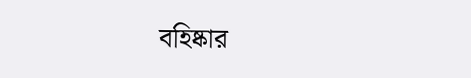বহিষ্কার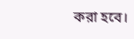করা হবে।